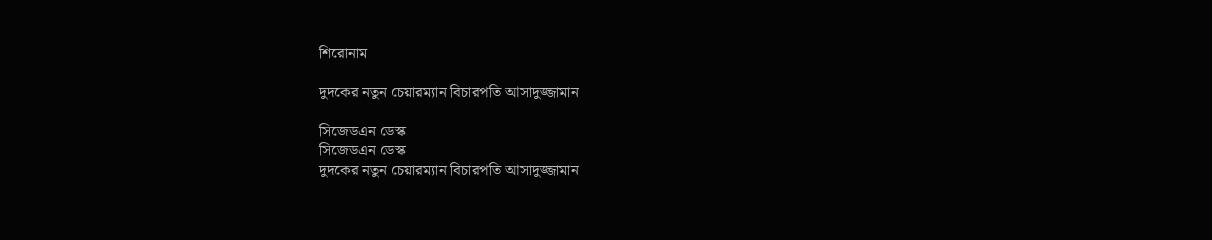শিরোনাম

দুদকের নতুন চেয়ারম্যান বিচারপতি আসাদুজ্জামান

সিজেডএন ডেস্ক
সিজেডএন ডেস্ক
দুদকের নতুন চেয়ারম্যান বিচারপতি আসাদুজ্জামান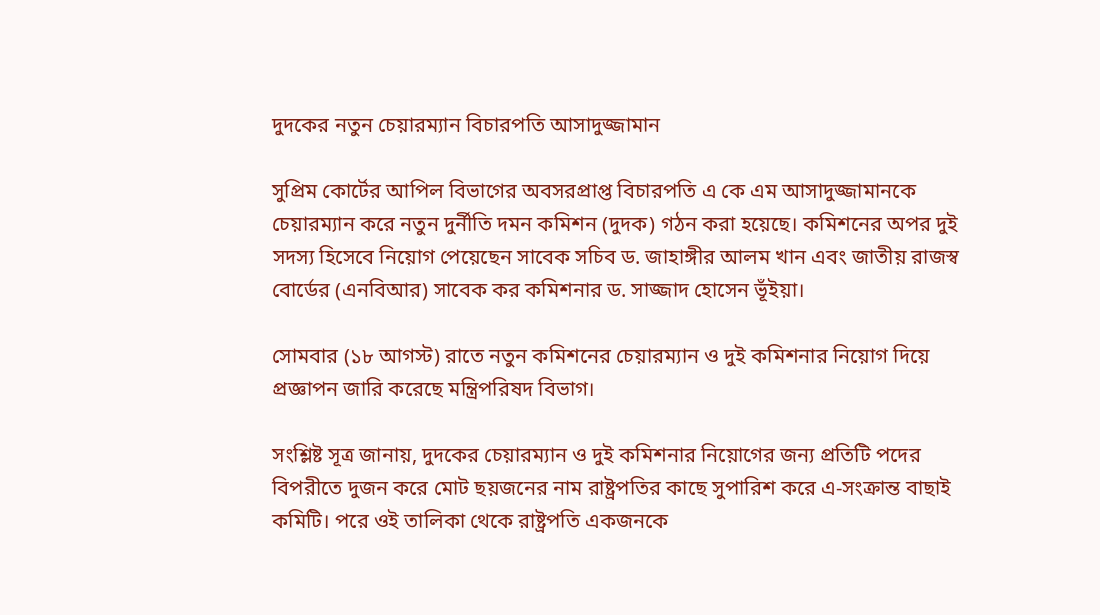দুদকের নতুন চেয়ারম্যান বিচারপতি আসাদুজ্জামান

সুপ্রিম কোর্টের আপিল বিভাগের অবসরপ্রাপ্ত বিচারপতি এ কে এম আসাদুজ্জামানকে চেয়ারম্যান করে নতুন দুর্নীতি দমন কমিশন (দুদক) গঠন করা হয়েছে। কমিশনের অপর দুই সদস্য হিসেবে নিয়োগ পেয়েছেন সাবেক সচিব ড. জাহাঙ্গীর আলম খান এবং জাতীয় রাজস্ব বোর্ডের (এনবিআর) সাবেক কর কমিশনার ড. সাজ্জাদ হোসেন ভূঁইয়া।

সোমবার (১৮ আগস্ট) রাতে নতুন কমিশনের চেয়ারম্যান ও দুই কমিশনার নিয়োগ দিয়ে প্রজ্ঞাপন জারি করেছে মন্ত্রিপরিষদ বিভাগ।

সংশ্লিষ্ট সূত্র জানায়, দুদকের চেয়ারম্যান ও দুই কমিশনার নিয়োগের জন্য প্রতিটি পদের বিপরীতে দুজন করে মোট ছয়জনের নাম রাষ্ট্রপতির কাছে সুপারিশ করে এ-সংক্রান্ত বাছাই কমিটি। পরে ওই তালিকা থেকে রাষ্ট্রপতি একজনকে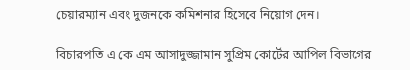চেয়ারম্যান এবং দুজনকে কমিশনার হিসেবে নিয়োগ দেন।

বিচারপতি এ কে এম আসাদুজ্জামান সুপ্রিম কোর্টের আপিল বিভাগের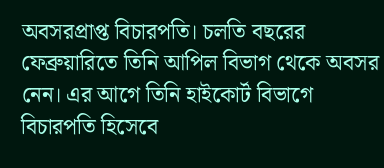অবসরপ্রাপ্ত বিচারপতি। চলতি বছরের ফেব্রুয়ারিতে তিনি আপিল বিভাগ থেকে অবসর নেন। এর আগে তিনি হাইকোর্ট বিভাগে বিচারপতি হিসেবে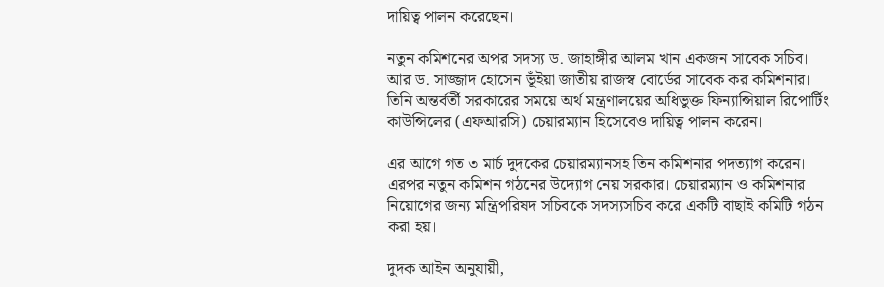দায়িত্ব পালন করেছেন।

নতুন কমিশনের অপর সদস্য ড. জাহাঙ্গীর আলম খান একজন সাবেক সচিব। আর ড. সাজ্জাদ হোসেন ভূঁইয়া জাতীয় রাজস্ব বোর্ডের সাবেক কর কমিশনার। তিনি অন্তর্বর্তী সরকারের সময়ে অর্থ মন্ত্রণালয়ের অধিভুক্ত ফিন্যান্সিয়াল রিপোর্টিং কাউন্সিলের (এফআরসি) চেয়ারম্যান হিসেবেও দায়িত্ব পালন করেন।

এর আগে গত ৩ মার্চ দুদকের চেয়ারম্যানসহ তিন কমিশনার পদত্যাগ করেন। এরপর নতুন কমিশন গঠনের উদ্যোগ নেয় সরকার। চেয়ারম্যান ও কমিশনার নিয়োগের জন্য মন্ত্রিপরিষদ সচিবকে সদস্যসচিব করে একটি বাছাই কমিটি গঠন করা হয়।

দুদক আইন অনুযায়ী,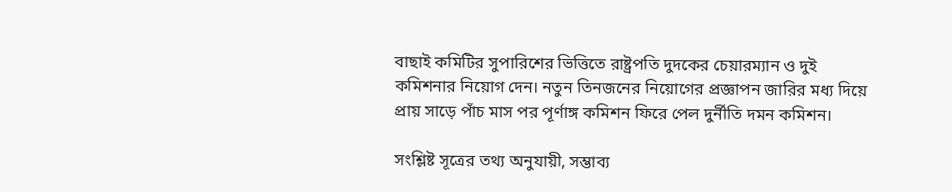বাছাই কমিটির সুপারিশের ভিত্তিতে রাষ্ট্রপতি দুদকের চেয়ারম্যান ও দুই কমিশনার নিয়োগ দেন। নতুন তিনজনের নিয়োগের প্রজ্ঞাপন জারির মধ্য দিয়ে প্রায় সাড়ে পাঁচ মাস পর পূর্ণাঙ্গ কমিশন ফিরে পেল দুর্নীতি দমন কমিশন।

সংশ্লিষ্ট সূত্রের তথ্য অনুযায়ী, সম্ভাব্য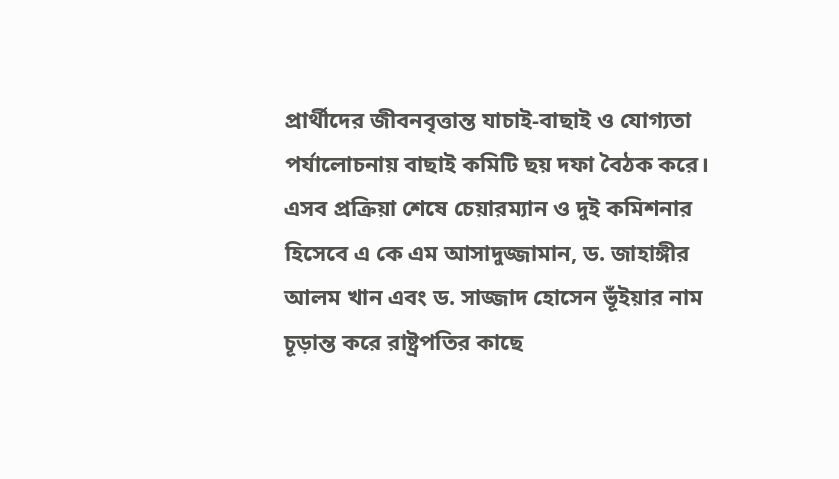প্রার্থীদের জীবনবৃত্তান্ত যাচাই-বাছাই ও যোগ্যতা পর্যালোচনায় বাছাই কমিটি ছয় দফা বৈঠক করে। এসব প্রক্রিয়া শেষে চেয়ারম্যান ও দুই কমিশনার হিসেবে এ কে এম আসাদুজ্জামান, ড. জাহাঙ্গীর আলম খান এবং ড. সাজ্জাদ হোসেন ভূঁইয়ার নাম চূড়ান্ত করে রাষ্ট্রপতির কাছে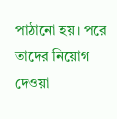পাঠানো হয়। পরে তাদের নিয়োগ দেওয়া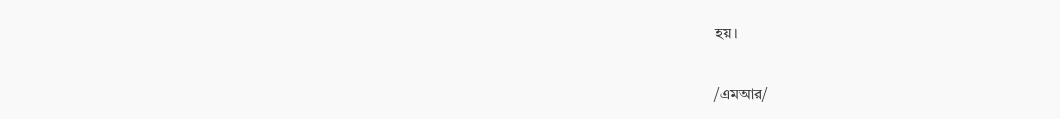হয়।

/এমআর/